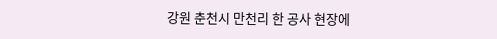강원 춘천시 만천리 한 공사 현장에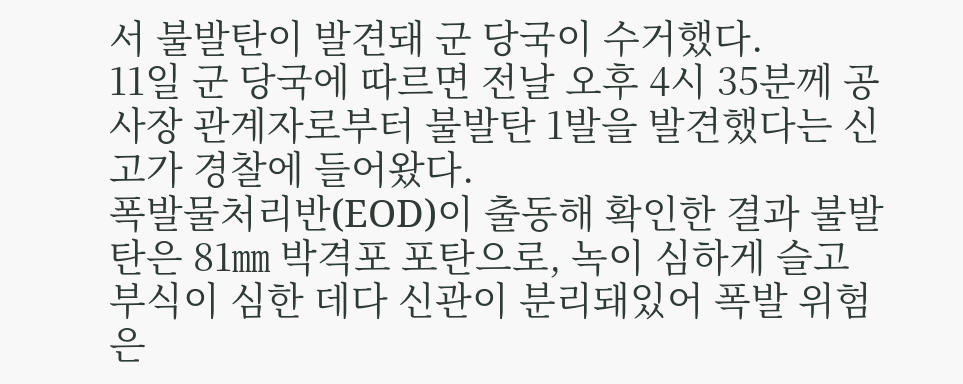서 불발탄이 발견돼 군 당국이 수거했다.
11일 군 당국에 따르면 전날 오후 4시 35분께 공사장 관계자로부터 불발탄 1발을 발견했다는 신고가 경찰에 들어왔다.
폭발물처리반(EOD)이 출동해 확인한 결과 불발탄은 81㎜ 박격포 포탄으로, 녹이 심하게 슬고 부식이 심한 데다 신관이 분리돼있어 폭발 위험은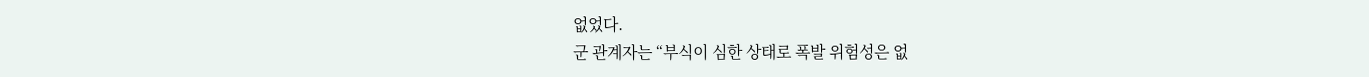없었다.
군 관계자는 “부식이 심한 상태로 폭발 위험성은 없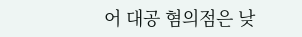어 대공 혐의점은 낮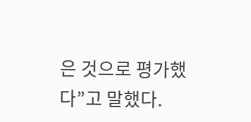은 것으로 평가했다”고 말했다.